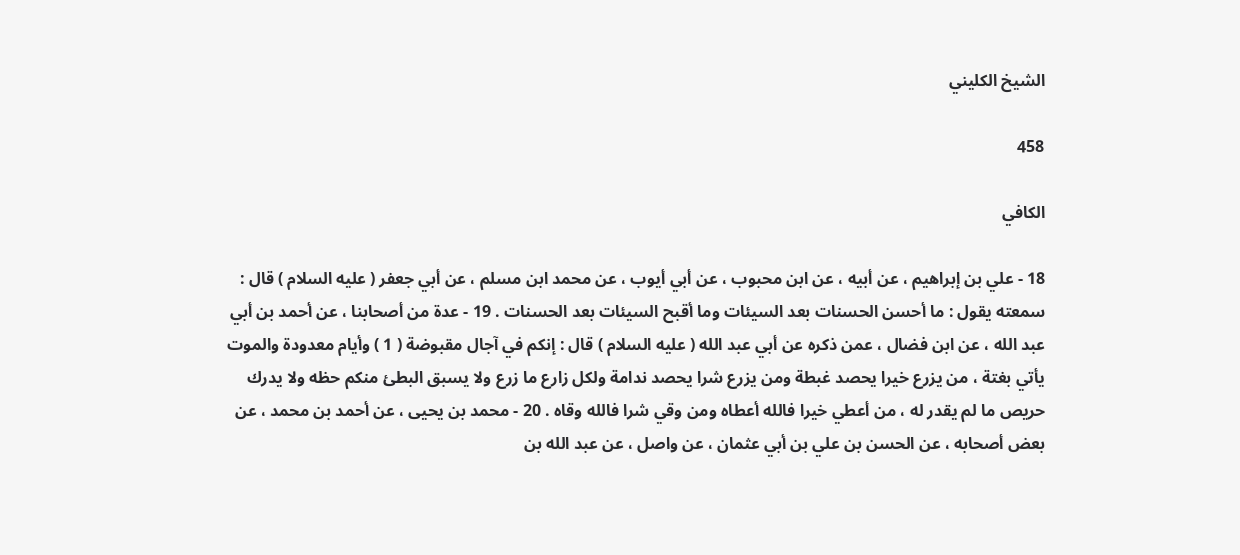الشيخ الكليني

458

الكافي

18 - علي بن إبراهيم ، عن أبيه ، عن ابن محبوب ، عن أبي أيوب ، عن محمد ابن مسلم ، عن أبي جعفر ( عليه السلام ) قال : سمعته يقول : ما أحسن الحسنات بعد السيئات وما أقبح السيئات بعد الحسنات . 19 - عدة من أصحابنا ، عن أحمد بن أبي عبد الله ، عن ابن فضال ، عمن ذكره عن أبي عبد الله ( عليه السلام ) قال : إنكم في آجال مقبوضة ( 1 ) وأيام معدودة والموت يأتي بغتة ، من يزرع خيرا يحصد غبطة ومن يزرع شرا يحصد ندامة ولكل زارع ما زرع ولا يسبق البطئ منكم حظه ولا يدرك حريص ما لم يقدر له ، من أعطي خيرا فالله أعطاه ومن وقي شرا فالله وقاه . 20 - محمد بن يحيى ، عن أحمد بن محمد ، عن بعض أصحابه ، عن الحسن بن علي بن أبي عثمان ، عن واصل ، عن عبد الله بن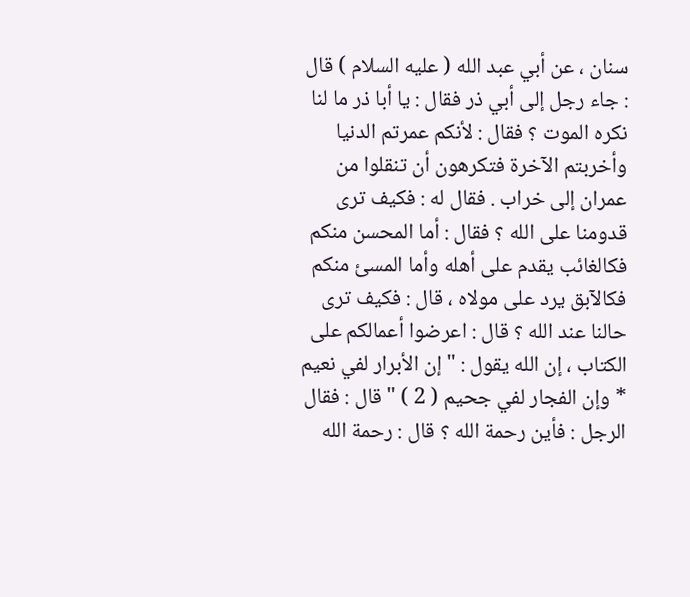سنان ، عن أبي عبد الله ( عليه السلام ) قال : جاء رجل إلى أبي ذر فقال : يا أبا ذر ما لنا نكره الموت ؟ فقال : لأنكم عمرتم الدنيا وأخربتم الآخرة فتكرهون أن تنقلوا من عمران إلى خراب . فقال له : فكيف ترى قدومنا على الله ؟ فقال : أما المحسن منكم فكالغائب يقدم على أهله وأما المسئ منكم فكالآبق يرد على مولاه ، قال : فكيف ترى حالنا عند الله ؟ قال : اعرضوا أعمالكم على الكتاب ، إن الله يقول : " إن الأبرار لفي نعيم * وإن الفجار لفي جحيم ( 2 ) " قال : فقال الرجل : فأين رحمة الله ؟ قال : رحمة الله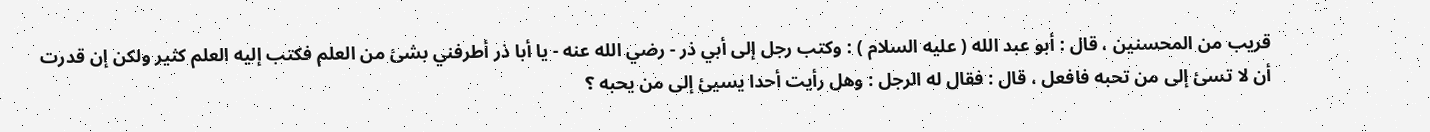قريب من المحسنين ، قال : أبو عبد الله ( عليه السلام ) : وكتب رجل إلى أبي ذر - رضي الله عنه - يا أبا ذر أطرفني بشئ من العلم فكتب إليه العلم كثير ولكن إن قدرت أن لا تسئ إلى من تحبه فافعل ، قال : فقال له الرجل : وهل رأيت أحدا يسيئ إلى من يحبه ؟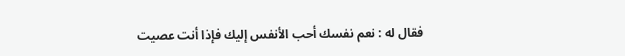فقال له : نعم نفسك أحب الأنفس إليك فإذا أنت عصيت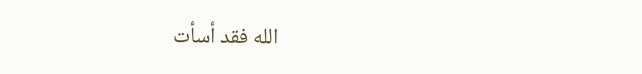الله فقد أسأت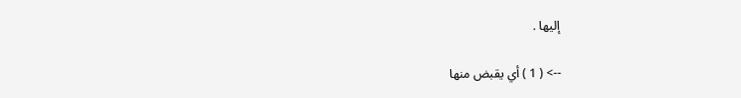إليها .

--> ( 1 ) أي يقبض منها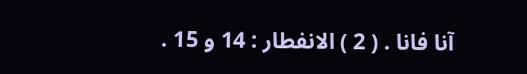آنا فانا . ( 2 ) الانفطار : 14 و 15 .